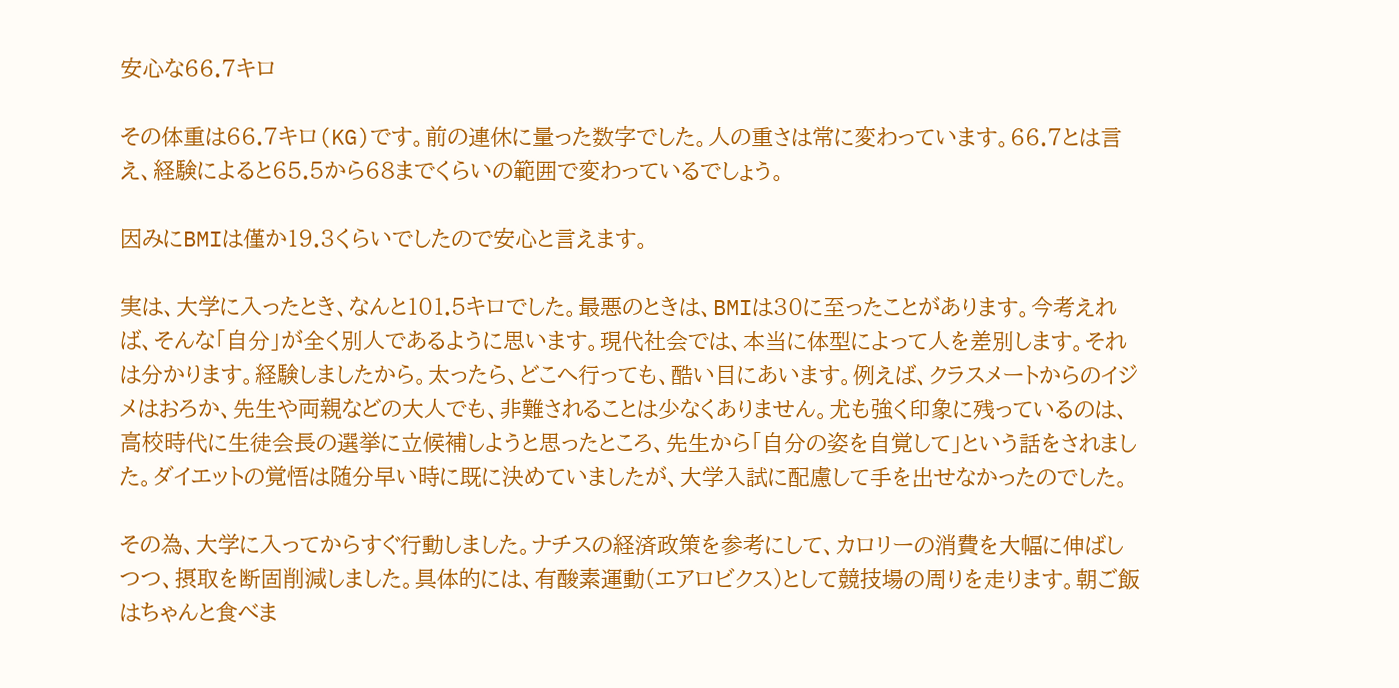安心な66.7キロ

その体重は66.7キロ(KG)です。前の連休に量った数字でした。人の重さは常に変わっています。66.7とは言え、経験によると65.5から68までくらいの範囲で変わっているでしょう。

因みにBMIは僅か19.3くらいでしたので安心と言えます。

実は、大学に入ったとき、なんと101.5キロでした。最悪のときは、BMIは30に至ったことがあります。今考えれば、そんな「自分」が全く別人であるように思います。現代社会では、本当に体型によって人を差別します。それは分かります。経験しましたから。太ったら、どこへ行っても、酷い目にあいます。例えば、クラスメートからのイジメはおろか、先生や両親などの大人でも、非難されることは少なくありません。尤も強く印象に残っているのは、高校時代に生徒会長の選挙に立候補しようと思ったところ、先生から「自分の姿を自覚して」という話をされました。ダイエットの覚悟は随分早い時に既に決めていましたが、大学入試に配慮して手を出せなかったのでした。

その為、大学に入ってからすぐ行動しました。ナチスの経済政策を参考にして、カロリーの消費を大幅に伸ばしつつ、摂取を断固削減しました。具体的には、有酸素運動(エアロビクス)として競技場の周りを走ります。朝ご飯はちゃんと食べま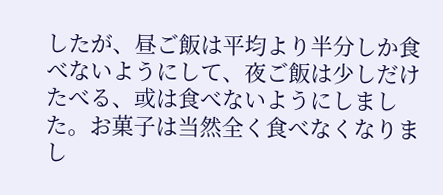したが、昼ご飯は平均より半分しか食べないようにして、夜ご飯は少しだけたべる、或は食べないようにしました。お菓子は当然全く食べなくなりまし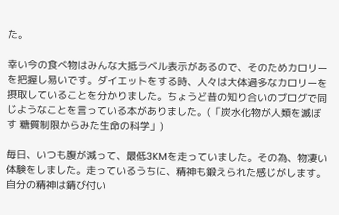た。

幸い今の食べ物はみんな大抵ラベル表示があるので、そのためカロリーを把握し易いです。ダイエットをする時、人々は大体過多なカロリーを摂取していることを分かりました。ちょうど昔の知り合いのブログで同じようなことを言っている本がありました。(「炭水化物が人類を滅ぼす 糖質制限からみた生命の科学」)

毎日、いつも腹が減って、最低3KMを走っていました。その為、物凄い体験をしました。走っているうちに、精神も鍛えられた感じがします。自分の精神は錆び付い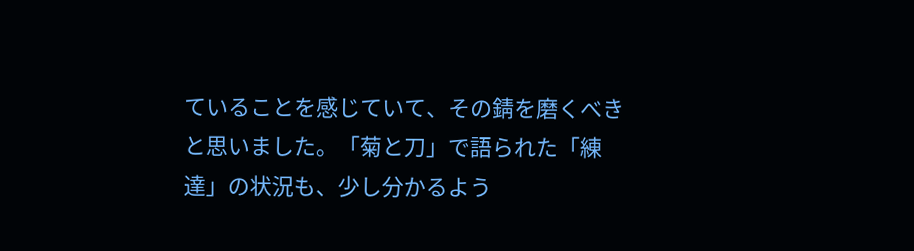ていることを感じていて、その錆を磨くべきと思いました。「菊と刀」で語られた「練達」の状況も、少し分かるよう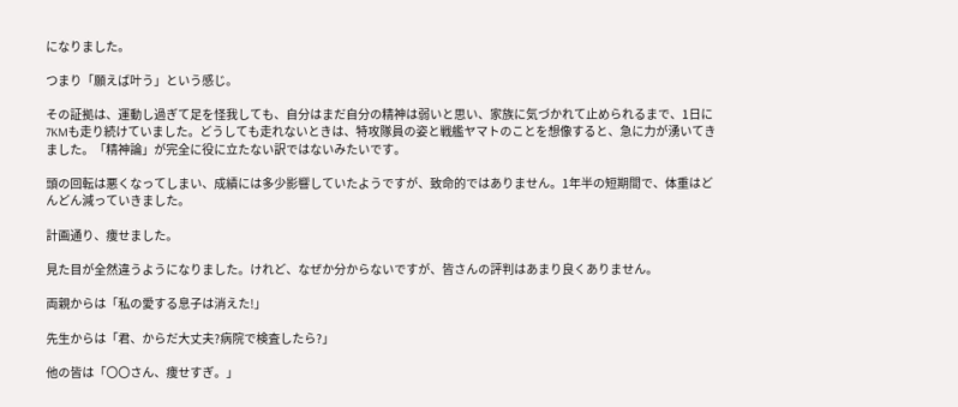になりました。

つまり「願えば叶う」という感じ。

その証拠は、運動し過ぎて足を怪我しても、自分はまだ自分の精神は弱いと思い、家族に気づかれて止められるまで、1日に7KMも走り続けていました。どうしても走れないときは、特攻隊員の姿と戦艦ヤマトのことを想像すると、急に力が湧いてきました。「精神論」が完全に役に立たない訳ではないみたいです。

頭の回転は悪くなってしまい、成績には多少影響していたようですが、致命的ではありません。1年半の短期間で、体重はどんどん減っていきました。

計画通り、痩せました。

見た目が全然違うようになりました。けれど、なぜか分からないですが、皆さんの評判はあまり良くありません。

両親からは「私の愛する息子は消えた!」

先生からは「君、からだ大丈夫?病院で検査したら?」

他の皆は「〇〇さん、痩せすぎ。」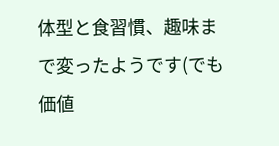体型と食習慣、趣味まで変ったようです(でも価値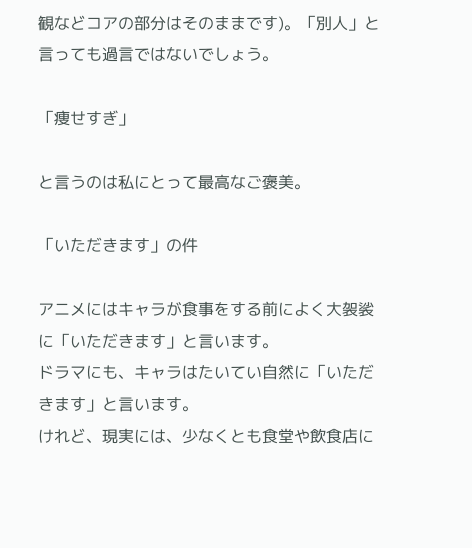観などコアの部分はそのままです)。「別人」と言っても過言ではないでしょう。

「痩せすぎ」

と言うのは私にとって最高なご褒美。

「いただきます」の件

アニメにはキャラが食事をする前によく大袈裟に「いただきます」と言います。
ドラマにも、キャラはたいてい自然に「いただきます」と言います。
けれど、現実には、少なくとも食堂や飲食店に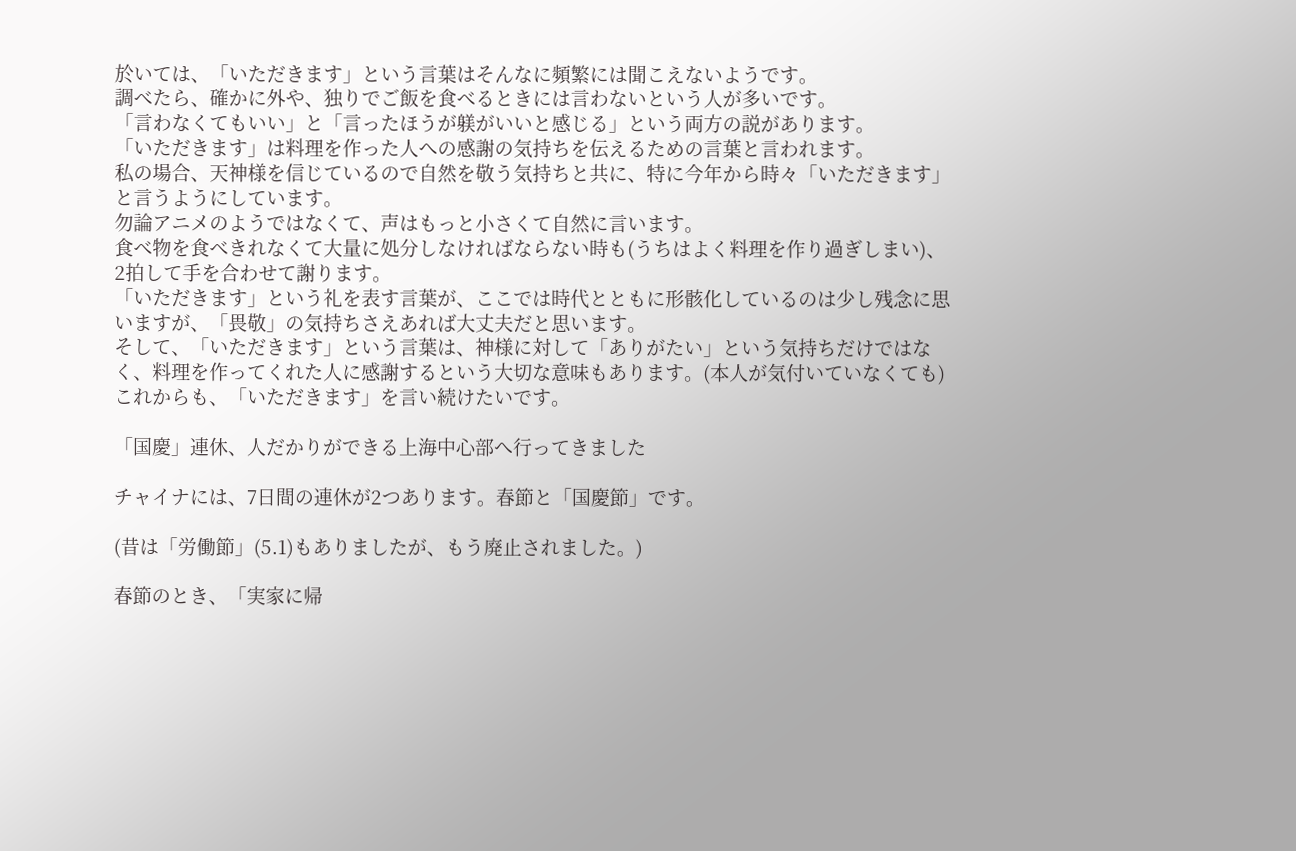於いては、「いただきます」という言葉はそんなに頻繁には聞こえないようです。
調べたら、確かに外や、独りでご飯を食べるときには言わないという人が多いです。
「言わなくてもいい」と「言ったほうが躾がいいと感じる」という両方の説があります。
「いただきます」は料理を作った人への感謝の気持ちを伝えるための言葉と言われます。
私の場合、天神様を信じているので自然を敬う気持ちと共に、特に今年から時々「いただきます」と言うようにしています。
勿論アニメのようではなくて、声はもっと小さくて自然に言います。
食べ物を食べきれなくて大量に処分しなければならない時も(うちはよく料理を作り過ぎしまい)、2拍して手を合わせて謝ります。
「いただきます」という礼を表す言葉が、ここでは時代とともに形骸化しているのは少し残念に思いますが、「畏敬」の気持ちさえあれば大丈夫だと思います。
そして、「いただきます」という言葉は、神様に対して「ありがたい」という気持ちだけではなく、料理を作ってくれた人に感謝するという大切な意味もあります。(本人が気付いていなくても)
これからも、「いただきます」を言い続けたいです。

「国慶」連休、人だかりができる上海中心部へ行ってきました

チャイナには、7日間の連休が2つあります。春節と「国慶節」です。

(昔は「労働節」(5.1)もありましたが、もう廃止されました。)

春節のとき、「実家に帰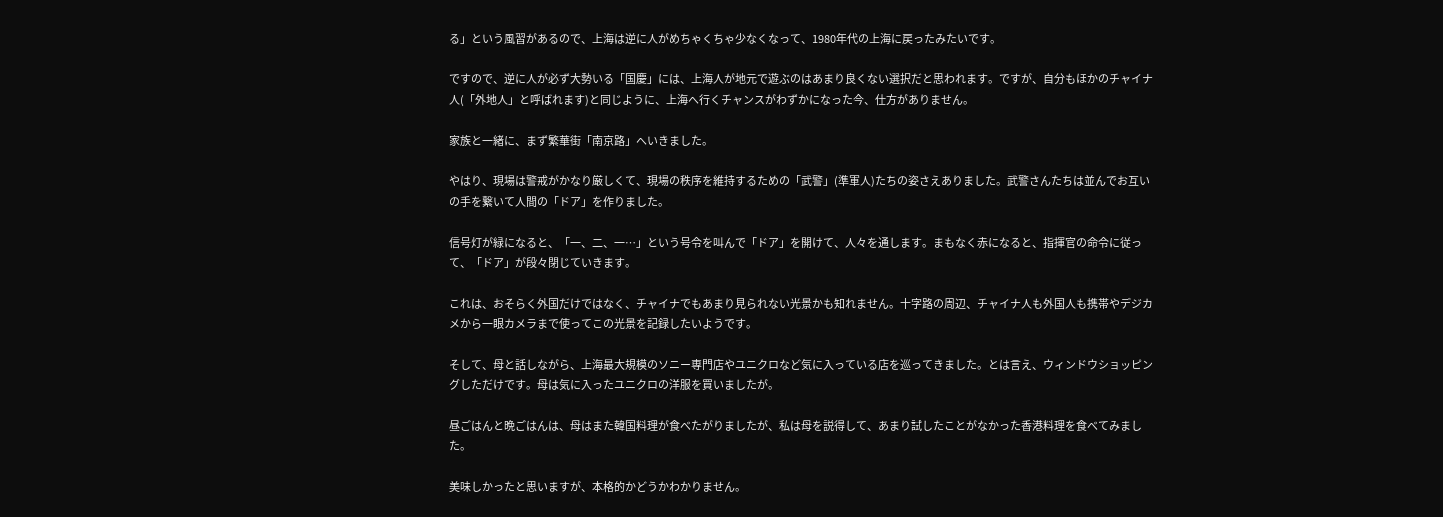る」という風習があるので、上海は逆に人がめちゃくちゃ少なくなって、1980年代の上海に戻ったみたいです。

ですので、逆に人が必ず大勢いる「国慶」には、上海人が地元で遊ぶのはあまり良くない選択だと思われます。ですが、自分もほかのチャイナ人(「外地人」と呼ばれます)と同じように、上海へ行くチャンスがわずかになった今、仕方がありません。

家族と一緒に、まず繁華街「南京路」へいきました。

やはり、現場は警戒がかなり厳しくて、現場の秩序を維持するための「武警」(準軍人)たちの姿さえありました。武警さんたちは並んでお互いの手を繋いて人間の「ドア」を作りました。

信号灯が緑になると、「一、二、一…」という号令を叫んで「ドア」を開けて、人々を通します。まもなく赤になると、指揮官の命令に従って、「ドア」が段々閉じていきます。

これは、おそらく外国だけではなく、チャイナでもあまり見られない光景かも知れません。十字路の周辺、チャイナ人も外国人も携帯やデジカメから一眼カメラまで使ってこの光景を記録したいようです。

そして、母と話しながら、上海最大規模のソニー専門店やユニクロなど気に入っている店を巡ってきました。とは言え、ウィンドウショッピングしただけです。母は気に入ったユニクロの洋服を買いましたが。

昼ごはんと晩ごはんは、母はまた韓国料理が食べたがりましたが、私は母を説得して、あまり試したことがなかった香港料理を食べてみました。

美味しかったと思いますが、本格的かどうかわかりません。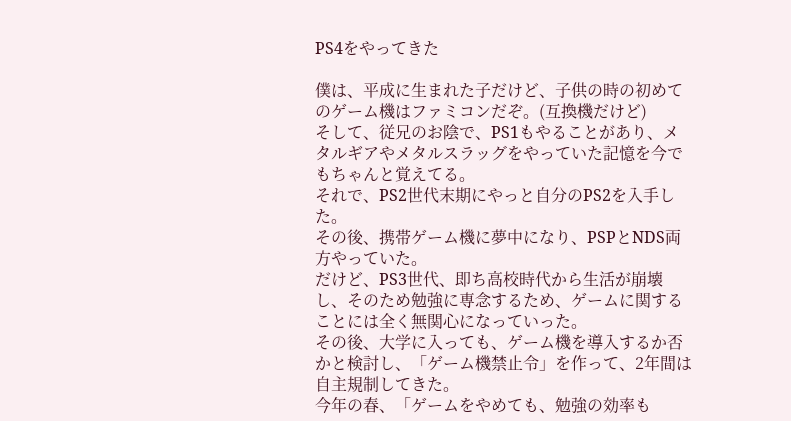PS4をやってきた

僕は、平成に生まれた子だけど、子供の時の初めてのゲーム機はファミコンだぞ。(互換機だけど)
そして、従兄のお陰で、PS1もやることがあり、メタルギアやメタルスラッグをやっていた記憶を今でもちゃんと覚えてる。
それで、PS2世代末期にやっと自分のPS2を入手した。
その後、携帯ゲーム機に夢中になり、PSPとNDS両方やっていた。
だけど、PS3世代、即ち高校時代から生活が崩壊し、そのため勉強に専念するため、ゲームに関することには全く無関心になっていった。
その後、大学に入っても、ゲーム機を導入するか否かと検討し、「ゲーム機禁止令」を作って、2年間は自主規制してきた。
今年の春、「ゲームをやめても、勉強の効率も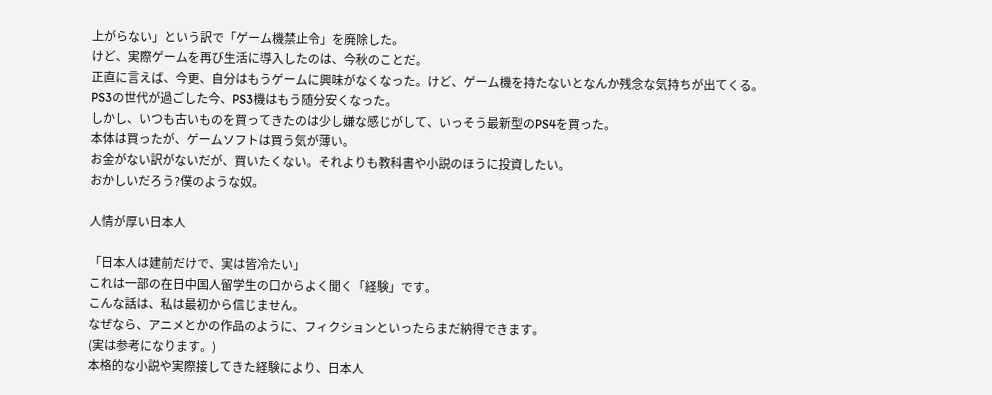上がらない」という訳で「ゲーム機禁止令」を廃除した。
けど、実際ゲームを再び生活に導入したのは、今秋のことだ。
正直に言えば、今更、自分はもうゲームに興味がなくなった。けど、ゲーム機を持たないとなんか残念な気持ちが出てくる。
PS3の世代が過ごした今、PS3機はもう随分安くなった。
しかし、いつも古いものを買ってきたのは少し嫌な感じがして、いっそう最新型のPS4を買った。
本体は買ったが、ゲームソフトは買う気が薄い。
お金がない訳がないだが、買いたくない。それよりも教科書や小説のほうに投資したい。
おかしいだろう?僕のような奴。

人情が厚い日本人

「日本人は建前だけで、実は皆冷たい」
これは一部の在日中国人留学生の口からよく聞く「経験」です。
こんな話は、私は最初から信じません。
なぜなら、アニメとかの作品のように、フィクションといったらまだ納得できます。
(実は参考になります。)
本格的な小説や実際接してきた経験により、日本人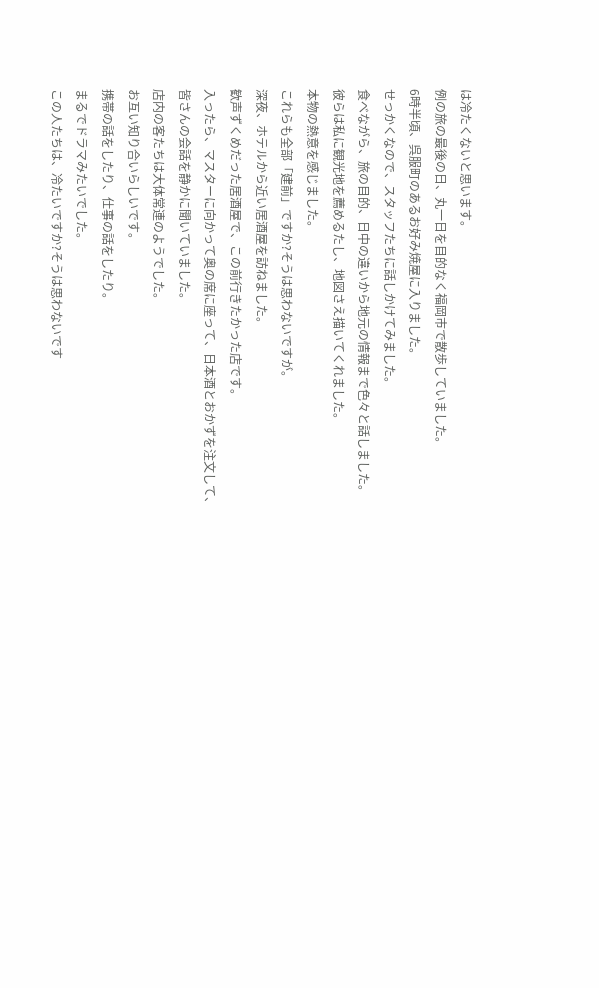は冷たくないと思います。
例の旅の最後の日、丸一日を目的なく福岡市で散歩していました。
6時半頃、呉服町のあるお好み焼屋に入りました。
せっかくなので、スタッフたちに話しかけてみました。
食べながら、旅の目的、日中の違いから地元の情報まで色々と話しました。
彼らは私に観光地を薦めるたし、地図さえ描いてくれました。
本物の熱意を感じました。
これらも全部「建前」ですか?そうは思わないですが。
深夜、ホテルから近い居酒屋を訪ねました。
歓声ずくめだった居酒屋で、この前行きたかった店です。
入ったら、マスターに向かって奥の席に座って、日本酒とおかずを注文して、皆さんの会話を静かに聞いていました。
店内の客たちは大体常連のようでした。
お互い知り合いらしいです。
携帯の話をしたり、仕事の話をしたり。
まるでドラマみたいでした。
この人たちは、冷たいですか?そうは思わないです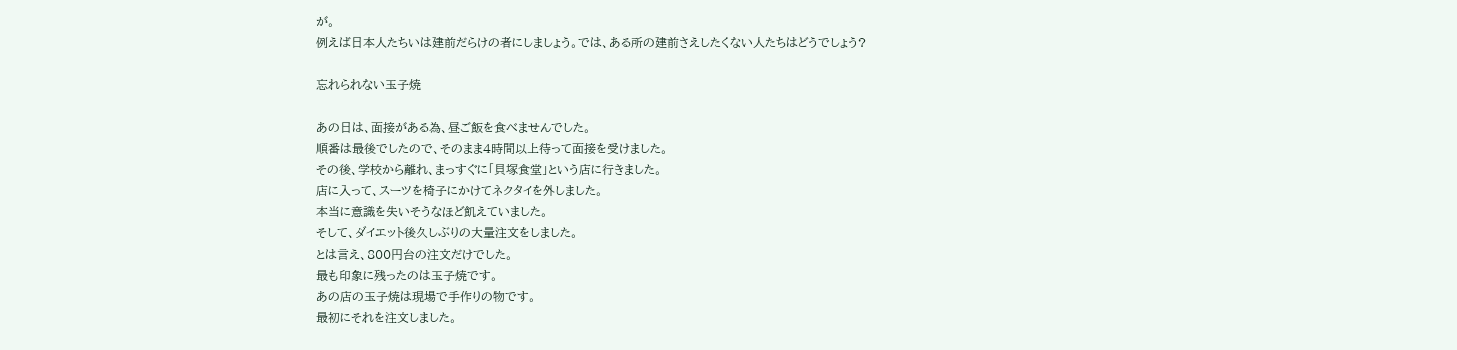が。
例えば日本人たちいは建前だらけの者にしましょう。では、ある所の建前さえしたくない人たちはどうでしょう?

忘れられない玉子焼

あの日は、面接がある為、昼ご飯を食べませんでした。
順番は最後でしたので、そのまま4時間以上待って面接を受けました。
その後、学校から離れ、まっすぐに「貝塚食堂」という店に行きました。
店に入って、スーツを椅子にかけてネクタイを外しました。
本当に意識を失いそうなほど飢えていました。
そして、ダイエット後久しぶりの大量注文をしました。
とは言え、800円台の注文だけでした。
最も印象に残ったのは玉子焼です。
あの店の玉子焼は現場で手作りの物です。
最初にそれを注文しました。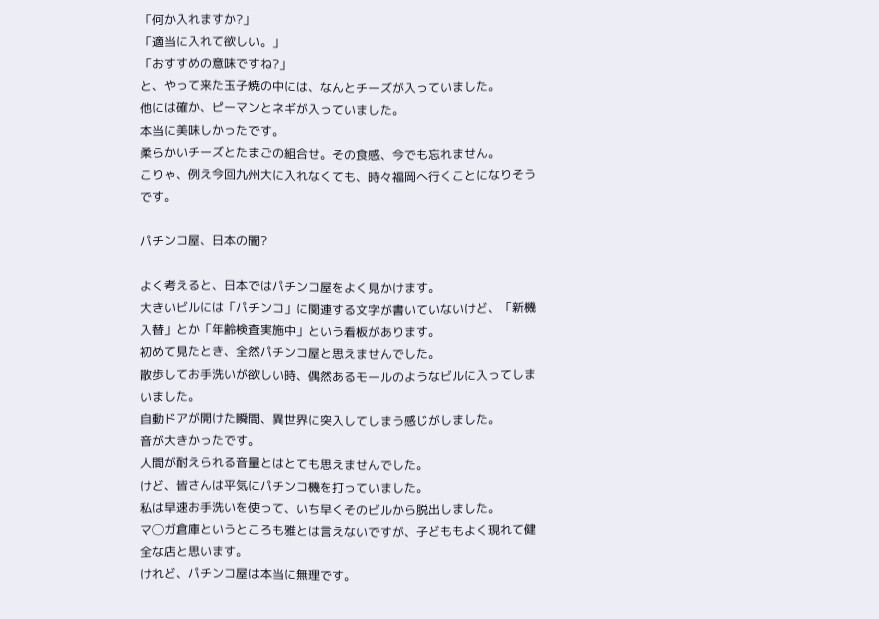「何か入れますか?」
「適当に入れて欲しい。」
「おすすめの意味ですね?」
と、やって来た玉子焼の中には、なんとチーズが入っていました。
他には確か、ピーマンとネギが入っていました。
本当に美味しかったです。
柔らかいチーズとたまごの組合せ。その食感、今でも忘れません。
こりゃ、例え今回九州大に入れなくても、時々福岡へ行くことになりそうです。

パチンコ屋、日本の闇?

よく考えると、日本ではパチンコ屋をよく見かけます。
大きいビルには「パチンコ」に関連する文字が書いていないけど、「新機入替」とか「年齢検査実施中」という看板があります。
初めて見たとき、全然パチンコ屋と思えませんでした。
散歩してお手洗いが欲しい時、偶然あるモールのようなビルに入ってしまいました。
自動ドアが開けた瞬間、異世界に突入してしまう感じがしました。
音が大きかったです。
人間が耐えられる音量とはとても思えませんでした。
けど、皆さんは平気にパチンコ機を打っていました。
私は早速お手洗いを使って、いち早くそのビルから脱出しました。
マ◯ガ倉庫というところも雅とは言えないですが、子どももよく現れて健全な店と思います。
けれど、パチンコ屋は本当に無理です。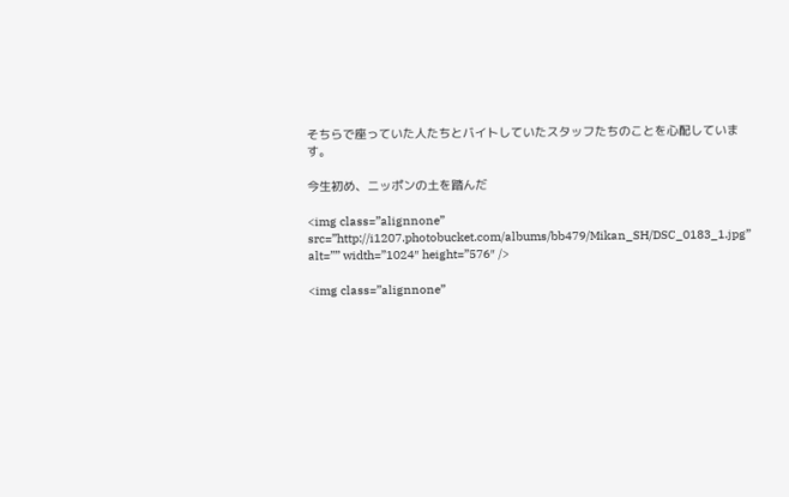そちらで座っていた人たちとバイトしていたスタッフたちのことを心配しています。

今生初め、ニッポンの土を踏んだ

<img class=”alignnone” src=”http://i1207.photobucket.com/albums/bb479/Mikan_SH/DSC_0183_1.jpg” alt=”” width=”1024″ height=”576″ />

<img class=”alignnone”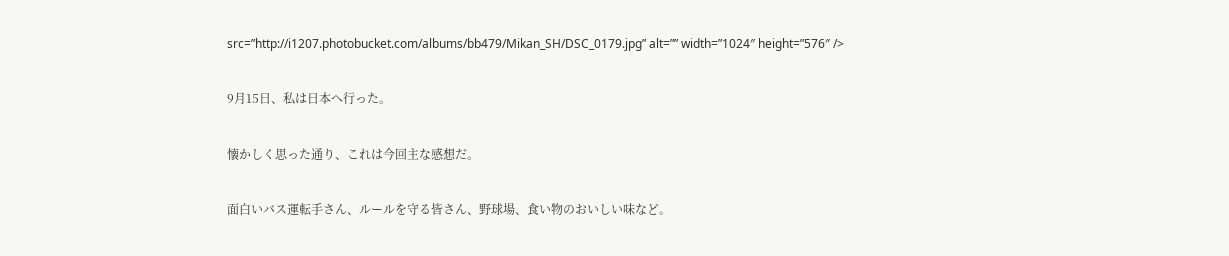src=”http://i1207.photobucket.com/albums/bb479/Mikan_SH/DSC_0179.jpg” alt=”” width=”1024″ height=”576″ />

9月15日、私は日本へ行った。

懐かしく思った通り、これは今回主な感想だ。

面白いバス運転手さん、ルールを守る皆さん、野球場、食い物のおいしい味など。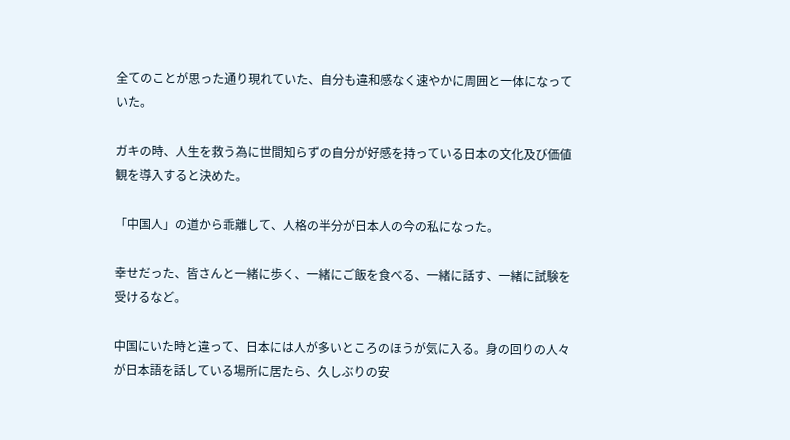全てのことが思った通り現れていた、自分も違和感なく速やかに周囲と一体になっていた。

ガキの時、人生を救う為に世間知らずの自分が好感を持っている日本の文化及び価値観を導入すると決めた。

「中国人」の道から乖離して、人格の半分が日本人の今の私になった。

幸せだった、皆さんと一緒に歩く、一緒にご飯を食べる、一緒に話す、一緒に試験を受けるなど。

中国にいた時と違って、日本には人が多いところのほうが気に入る。身の回りの人々が日本語を話している場所に居たら、久しぶりの安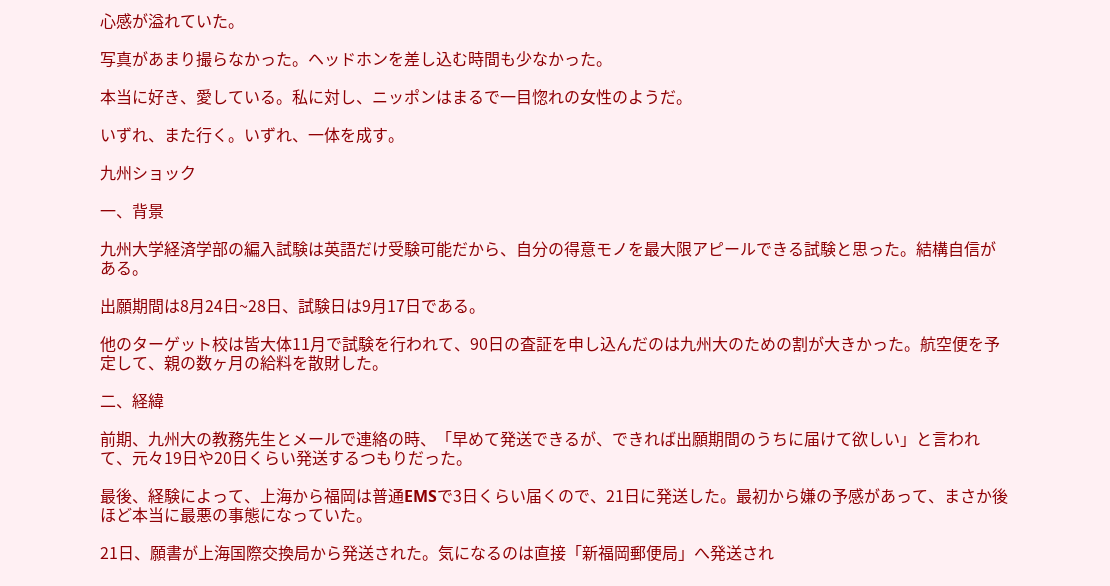心感が溢れていた。

写真があまり撮らなかった。ヘッドホンを差し込む時間も少なかった。

本当に好き、愛している。私に対し、ニッポンはまるで一目惚れの女性のようだ。

いずれ、また行く。いずれ、一体を成す。

九州ショック

一、背景

九州大学経済学部の編入試験は英語だけ受験可能だから、自分の得意モノを最大限アピールできる試験と思った。結構自信がある。

出願期間は8月24日~28日、試験日は9月17日である。

他のターゲット校は皆大体11月で試験を行われて、90日の査証を申し込んだのは九州大のための割が大きかった。航空便を予定して、親の数ヶ月の給料を散財した。

二、経緯

前期、九州大の教務先生とメールで連絡の時、「早めて発送できるが、できれば出願期間のうちに届けて欲しい」と言われて、元々19日や20日くらい発送するつもりだった。

最後、経験によって、上海から福岡は普通EMSで3日くらい届くので、21日に発送した。最初から嫌の予感があって、まさか後ほど本当に最悪の事態になっていた。

21日、願書が上海国際交換局から発送された。気になるのは直接「新福岡郵便局」へ発送され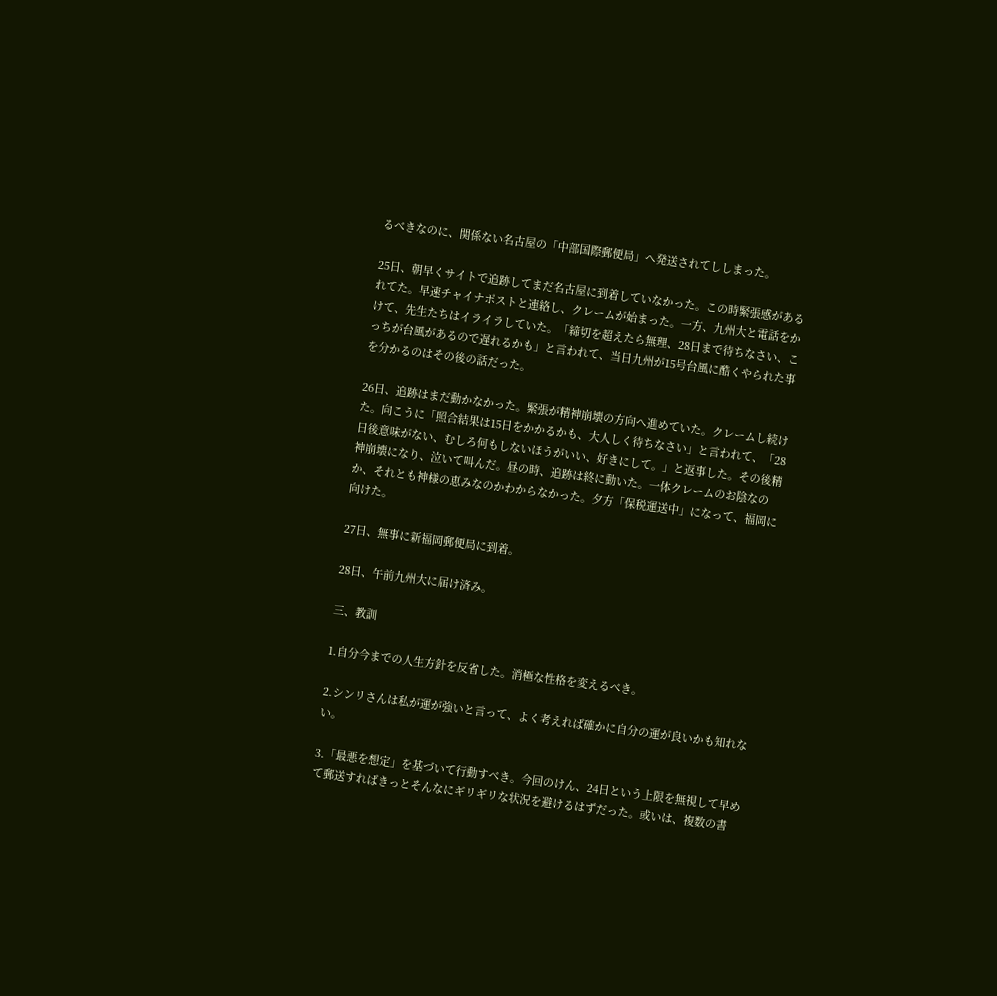るべきなのに、関係ない名古屋の「中部国際郵便局」へ発送されてししまった。

25日、朝早くサイトで追跡してまだ名古屋に到着していなかった。この時緊張感があるれてた。早速チャイナポストと連絡し、クレームが始まった。一方、九州大と電話をかけて、先生たちはイライラしていた。「締切を超えたら無理、28日まで待ちなさい、こっちが台風があるので遅れるかも」と言われて、当日九州が15号台風に酷くやられた事を分かるのはその後の話だった。

26日、追跡はまだ動かなかった。緊張が精神崩壊の方向へ進めていた。クレームし続けた。向こうに「照合結果は15日をかかるかも、大人しく待ちなさい」と言われて、「28日後意味がない、むしろ何もしないほうがいい、好きにして。」と返事した。その後精神崩壊になり、泣いて叫んだ。昼の時、追跡は終に動いた。一体クレームのお陰なのか、それとも神様の恵みなのかわからなかった。夕方「保税運送中」になって、福岡に向けた。

27日、無事に新福岡郵便局に到着。

28日、午前九州大に届け済み。

三、教訓

1.自分今までの人生方針を反省した。消極な性格を変えるべき。

2.シンリさんは私が運が強いと言って、よく考えれば確かに自分の運が良いかも知れない。

3.「最悪を想定」を基づいて行動すべき。今回のけん、24日という上限を無視して早めて郵送すればきっとそんなにギリギリな状況を避けるはずだった。或いは、複数の書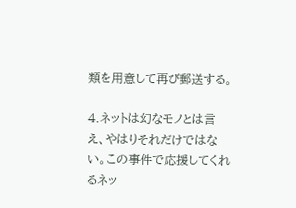類を用意して再び郵送する。

4.ネットは幻なモノとは言え、やはりそれだけではない。この事件で応援してくれるネッ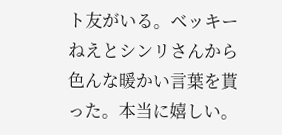ト友がいる。ベッキーねえとシンリさんから色んな暖かい言葉を貰った。本当に嬉しい。